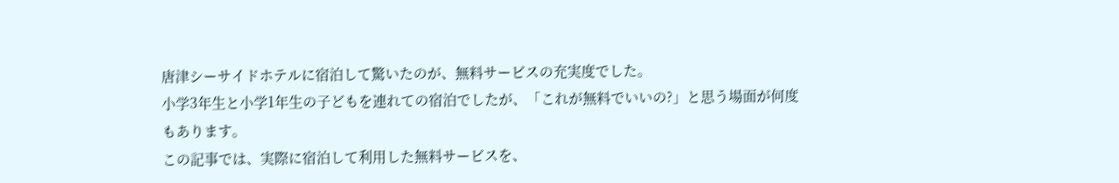唐津シーサイドホテルに宿泊して驚いたのが、無料サービスの充実度でした。
小学3年生と小学1年生の子どもを連れての宿泊でしたが、「これが無料でいいの?」と思う場面が何度もあります。
この記事では、実際に宿泊して利用した無料サービスを、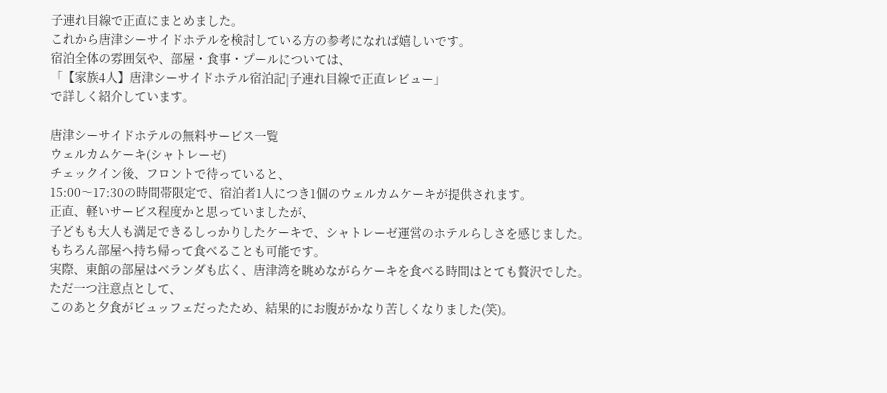子連れ目線で正直にまとめました。
これから唐津シーサイドホテルを検討している方の参考になれば嬉しいです。
宿泊全体の雰囲気や、部屋・食事・プールについては、
「【家族4人】唐津シーサイドホテル宿泊記|子連れ目線で正直レビュー」
で詳しく紹介しています。

唐津シーサイドホテルの無料サービス一覧
ウェルカムケーキ(シャトレーゼ)
チェックイン後、フロントで待っていると、
15:00〜17:30の時間帯限定で、宿泊者1人につき1個のウェルカムケーキが提供されます。
正直、軽いサービス程度かと思っていましたが、
子どもも大人も満足できるしっかりしたケーキで、シャトレーゼ運営のホテルらしさを感じました。
もちろん部屋へ持ち帰って食べることも可能です。
実際、東館の部屋はベランダも広く、唐津湾を眺めながらケーキを食べる時間はとても贅沢でした。
ただ一つ注意点として、
このあと夕食がビュッフェだったため、結果的にお腹がかなり苦しくなりました(笑)。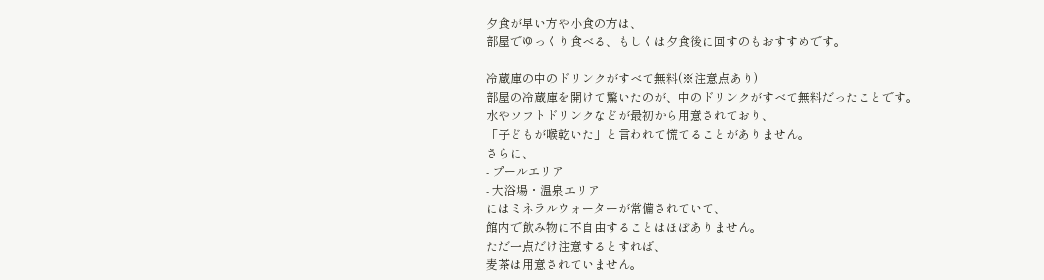夕食が早い方や小食の方は、
部屋でゆっくり食べる、もしくは夕食後に回すのもおすすめです。

冷蔵庫の中のドリンクがすべて無料(※注意点あり)
部屋の冷蔵庫を開けて驚いたのが、中のドリンクがすべて無料だったことです。
水やソフトドリンクなどが最初から用意されており、
「子どもが喉乾いた」と言われて慌てることがありません。
さらに、
- プールエリア
- 大浴場・温泉エリア
にはミネラルウォーターが常備されていて、
館内で飲み物に不自由することはほぼありません。
ただ一点だけ注意するとすれば、
麦茶は用意されていません。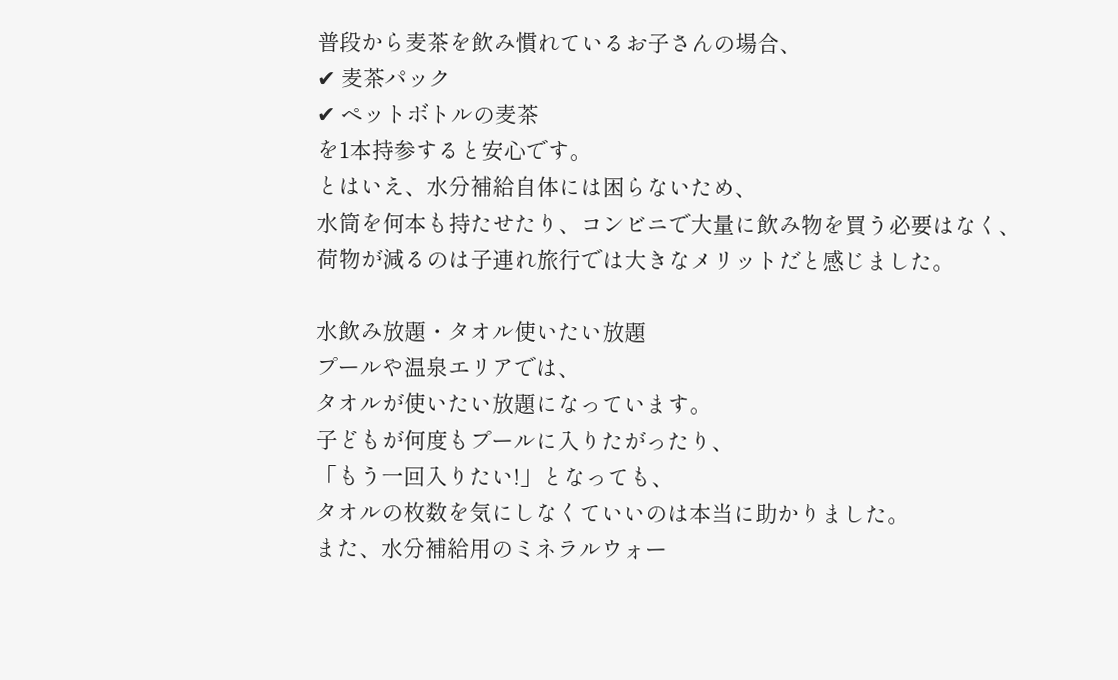普段から麦茶を飲み慣れているお子さんの場合、
✔ 麦茶パック
✔ ペットボトルの麦茶
を1本持参すると安心です。
とはいえ、水分補給自体には困らないため、
水筒を何本も持たせたり、コンビニで大量に飲み物を買う必要はなく、
荷物が減るのは子連れ旅行では大きなメリットだと感じました。

水飲み放題・タオル使いたい放題
プールや温泉エリアでは、
タオルが使いたい放題になっています。
子どもが何度もプールに入りたがったり、
「もう一回入りたい!」となっても、
タオルの枚数を気にしなくていいのは本当に助かりました。
また、水分補給用のミネラルウォー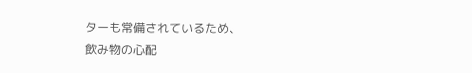ターも常備されているため、
飲み物の心配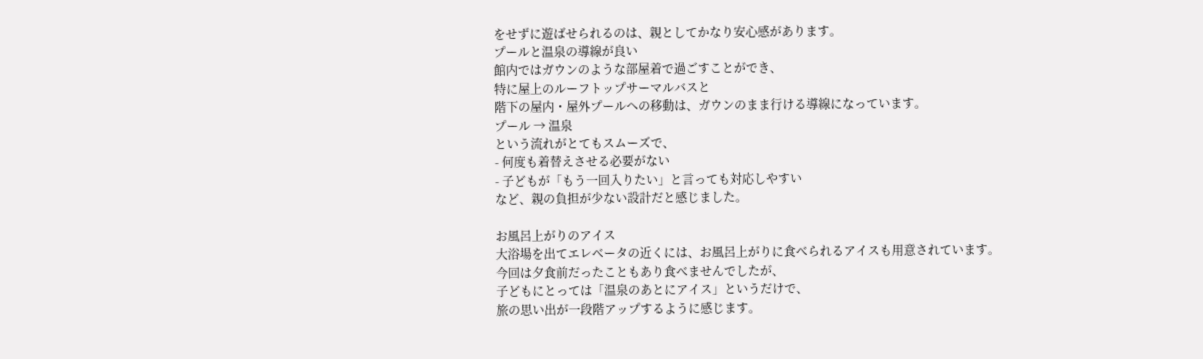をせずに遊ばせられるのは、親としてかなり安心感があります。
プールと温泉の導線が良い
館内ではガウンのような部屋着で過ごすことができ、
特に屋上のルーフトップサーマルバスと
階下の屋内・屋外プールへの移動は、ガウンのまま行ける導線になっています。
プール → 温泉
という流れがとてもスムーズで、
- 何度も着替えさせる必要がない
- 子どもが「もう一回入りたい」と言っても対応しやすい
など、親の負担が少ない設計だと感じました。

お風呂上がりのアイス
大浴場を出てエレベータの近くには、お風呂上がりに食べられるアイスも用意されています。
今回は夕食前だったこともあり食べませんでしたが、
子どもにとっては「温泉のあとにアイス」というだけで、
旅の思い出が一段階アップするように感じます。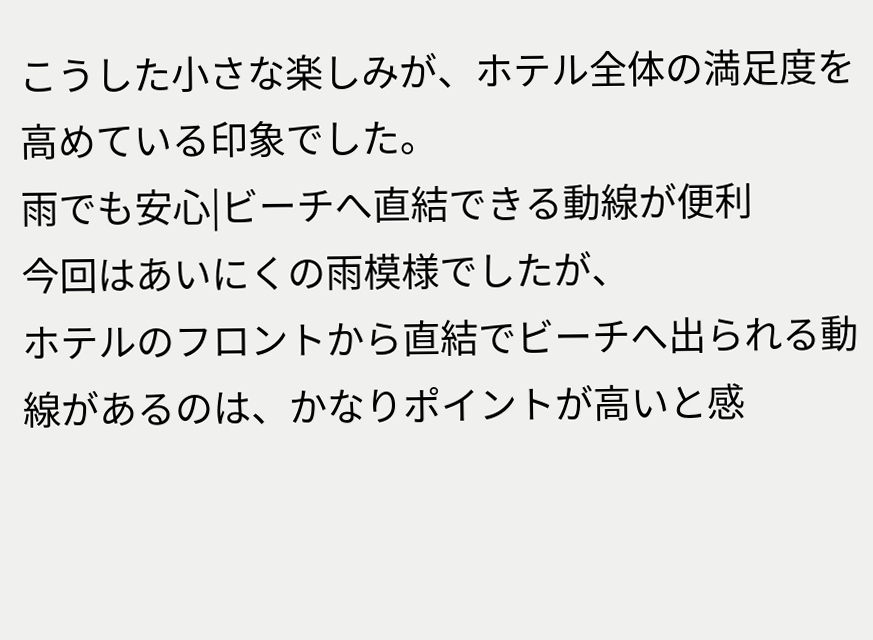こうした小さな楽しみが、ホテル全体の満足度を高めている印象でした。
雨でも安心|ビーチへ直結できる動線が便利
今回はあいにくの雨模様でしたが、
ホテルのフロントから直結でビーチへ出られる動線があるのは、かなりポイントが高いと感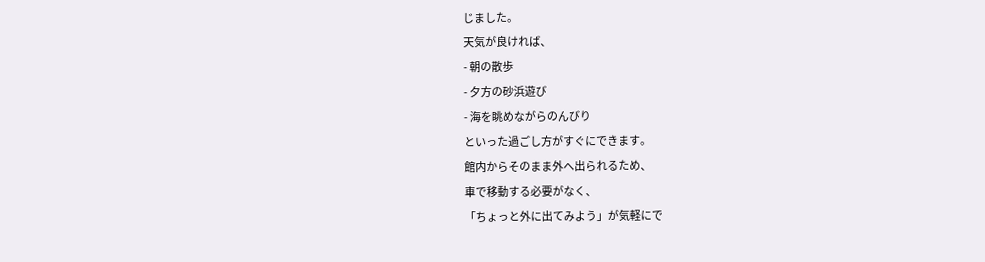じました。
天気が良ければ、
- 朝の散歩
- 夕方の砂浜遊び
- 海を眺めながらのんびり
といった過ごし方がすぐにできます。
館内からそのまま外へ出られるため、
車で移動する必要がなく、
「ちょっと外に出てみよう」が気軽にで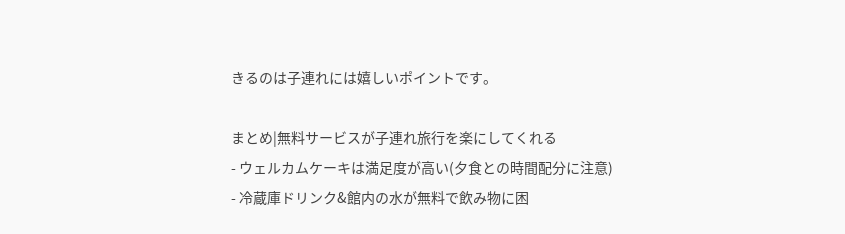きるのは子連れには嬉しいポイントです。

まとめ|無料サービスが子連れ旅行を楽にしてくれる
- ウェルカムケーキは満足度が高い(夕食との時間配分に注意)
- 冷蔵庫ドリンク&館内の水が無料で飲み物に困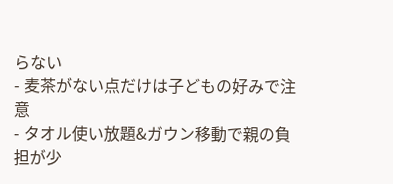らない
- 麦茶がない点だけは子どもの好みで注意
- タオル使い放題&ガウン移動で親の負担が少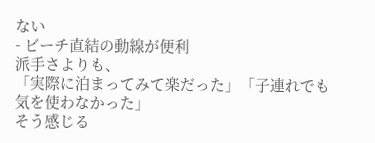ない
- ビーチ直結の動線が便利
派手さよりも、
「実際に泊まってみて楽だった」「子連れでも気を使わなかった」
そう感じる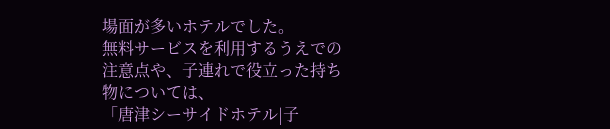場面が多いホテルでした。
無料サービスを利用するうえでの注意点や、子連れで役立った持ち物については、
「唐津シーサイドホテル|子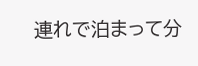連れで泊まって分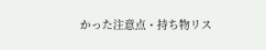かった注意点・持ち物リス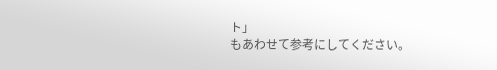ト」
もあわせて参考にしてください。